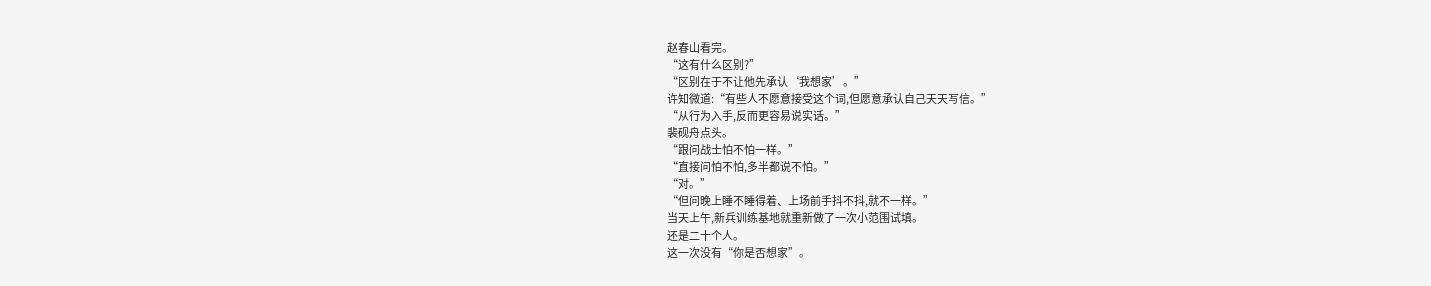赵春山看完。
“这有什么区别?”
“区别在于不让他先承认‘我想家’。”
许知微道:“有些人不愿意接受这个词,但愿意承认自己天天写信。”
“从行为入手,反而更容易说实话。”
裴砚舟点头。
“跟问战士怕不怕一样。”
“直接问怕不怕,多半都说不怕。”
“对。”
“但问晚上睡不睡得着、上场前手抖不抖,就不一样。”
当天上午,新兵训练基地就重新做了一次小范围试填。
还是二十个人。
这一次没有“你是否想家”。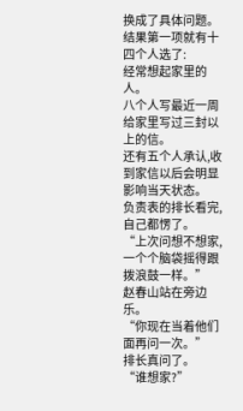换成了具体问题。
结果第一项就有十四个人选了:
经常想起家里的人。
八个人写最近一周给家里写过三封以上的信。
还有五个人承认,收到家信以后会明显影响当天状态。
负责表的排长看完,自己都愣了。
“上次问想不想家,一个个脑袋摇得跟拨浪鼓一样。”
赵春山站在旁边乐。
“你现在当着他们面再问一次。”
排长真问了。
“谁想家?”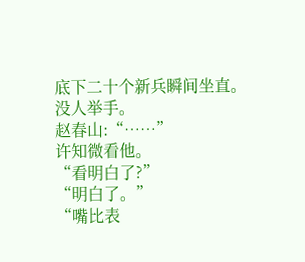底下二十个新兵瞬间坐直。
没人举手。
赵春山:“……”
许知微看他。
“看明白了?”
“明白了。”
“嘴比表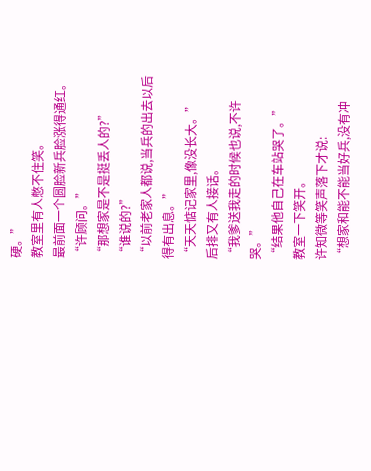硬。”
教室里有人憋不住笑。
最前面一个圆脸新兵脸涨得通红。
“许顾问。”
“那想家是不是挺丢人的?”
“谁说的?”
“以前老家人都说,当兵的出去以后得有出息。”
“天天惦记家里,像没长大。”
后排又有人接话。
“我爹送我走的时候也说,不许哭。”
“结果他自己在车站哭了。”
教室一下笑开。
许知微等笑声落下才说:
“想家和能不能当好兵,没有冲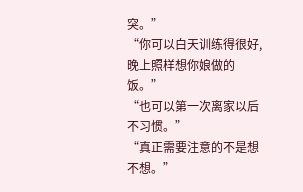突。”
“你可以白天训练得很好,晚上照样想你娘做的饭。”
“也可以第一次离家以后不习惯。”
“真正需要注意的不是想不想。”